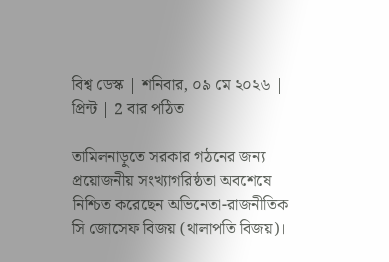বিশ্ব ডেস্ক | শনিবার, ০৯ মে ২০২৬ | প্রিন্ট | 2 বার পঠিত

তামিলনাড়ুতে সরকার গঠনের জন্য প্রয়োজনীয় সংখ্যাগরিষ্ঠতা অবশেষে নিশ্চিত করেছেন অভিনেতা-রাজনীতিক সি জোসেফ বিজয় (থালাপতি বিজয়)।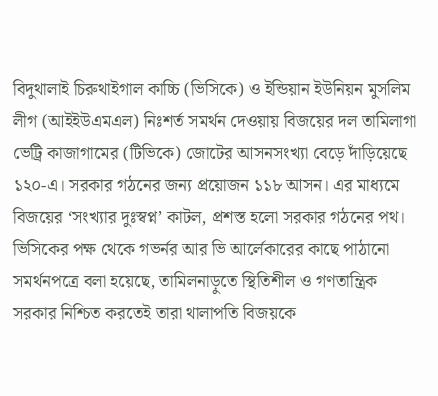বিদুথালাই চিরুথাইগাল কাচ্চি (ভিসিকে) ও ইন্ডিয়ান ইউনিয়ন মুসলিম লীগ (আইইউএমএল) নিঃশর্ত সমর্থন দেওয়ায় বিজয়ের দল তামিলাগা ভেট্রি কাজাগামের (টিভিকে) জোটের আসনসংখ্যা বেড়ে দাঁড়িয়েছে ১২০-এ। সরকার গঠনের জন্য প্রয়োজন ১১৮ আসন। এর মাধ্যমে বিজয়ের ‘সংখ্যার দুঃস্বপ্ন’ কাটল, প্রশস্ত হলো সরকার গঠনের পথ।
ভিসিকের পক্ষ থেকে গভর্নর আর ভি আর্লেকারের কাছে পাঠানো সমর্থনপত্রে বলা হয়েছে, তামিলনাড়ুতে স্থিতিশীল ও গণতান্ত্রিক সরকার নিশ্চিত করতেই তারা থালাপতি বিজয়কে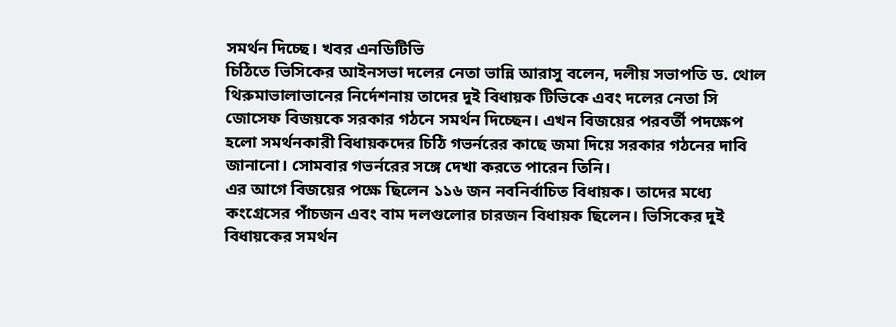সমর্থন দিচ্ছে। খবর এনডিটিভি
চিঠিতে ভিসিকের আইনসভা দলের নেতা ভান্নি আরাসু বলেন, দলীয় সভাপতি ড. থোল থিরুমাভালাভানের নির্দেশনায় তাদের দুই বিধায়ক টিভিকে এবং দলের নেতা সি জোসেফ বিজয়কে সরকার গঠনে সমর্থন দিচ্ছেন। এখন বিজয়ের পরবর্তী পদক্ষেপ হলো সমর্থনকারী বিধায়কদের চিঠি গভর্নরের কাছে জমা দিয়ে সরকার গঠনের দাবি জানানো। সোমবার গভর্নরের সঙ্গে দেখা করতে পারেন তিনি।
এর আগে বিজয়ের পক্ষে ছিলেন ১১৬ জন নবনির্বাচিত বিধায়ক। তাদের মধ্যে কংগ্রেসের পাঁচজন এবং বাম দলগুলোর চারজন বিধায়ক ছিলেন। ভিসিকের দুই বিধায়কের সমর্থন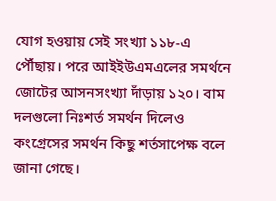যোগ হওয়ায় সেই সংখ্যা ১১৮-এ পৌঁছায়। পরে আইইউএমএলের সমর্থনে জোটের আসনসংখ্যা দাঁড়ায় ১২০। বাম দলগুলো নিঃশর্ত সমর্থন দিলেও কংগ্রেসের সমর্থন কিছু শর্তসাপেক্ষ বলে জানা গেছে।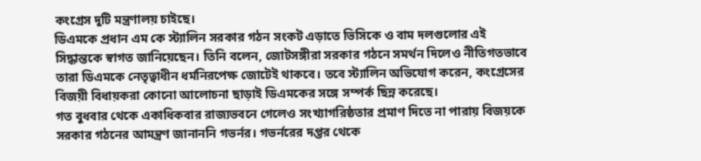কংগ্রেস দুটি মন্ত্রণালয় চাইছে।
ডিএমকে প্রধান এম কে স্ট্যালিন সরকার গঠন সংকট এড়াতে ভিসিকে ও বাম দলগুলোর এই সিদ্ধান্তকে স্বাগত জানিয়েছেন। তিনি বলেন, জোটসঙ্গীরা সরকার গঠনে সমর্থন দিলেও নীতিগতভাবে তারা ডিএমকে নেতৃত্বাধীন ধর্মনিরপেক্ষ জোটেই থাকবে। তবে স্ট্যালিন অভিযোগ করেন, কংগ্রেসের বিজয়ী বিধায়করা কোনো আলোচনা ছাড়াই ডিএমকের সঙ্গে সম্পর্ক ছিন্ন করেছে।
গত বুধবার থেকে একাধিকবার রাজ্যভবনে গেলেও সংখ্যাগরিষ্ঠতার প্রমাণ দিতে না পারায় বিজয়কে সরকার গঠনের আমন্ত্রণ জানাননি গভর্নর। গভর্নরের দপ্তর থেকে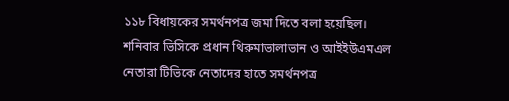১১৮ বিধায়কের সমর্থনপত্র জমা দিতে বলা হয়েছিল। শনিবার ভিসিকে প্রধান থিরুমাভালাভান ও আইইউএমএল নেতারা টিভিকে নেতাদের হাতে সমর্থনপত্র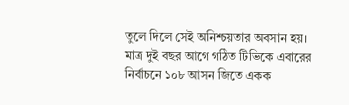তুলে দিলে সেই অনিশ্চয়তার অবসান হয়।
মাত্র দুই বছর আগে গঠিত টিভিকে এবারের নির্বাচনে ১০৮ আসন জিতে একক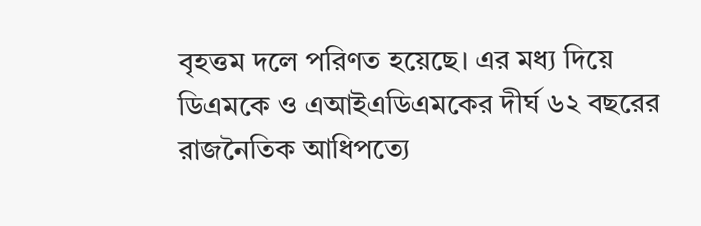বৃহত্তম দলে পরিণত হয়েছে। এর মধ্য দিয়ে ডিএমকে ও এআইএডিএমকের দীর্ঘ ৬২ বছরের রাজনৈতিক আধিপত্যে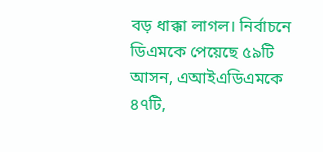বড় ধাক্কা লাগল। নির্বাচনে ডিএমকে পেয়েছে ৫৯টি আসন, এআইএডিএমকে ৪৭টি,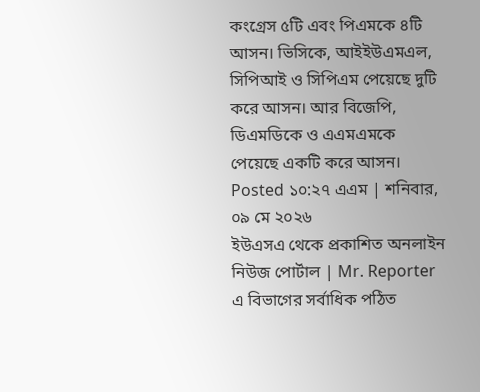কংগ্রেস ৫টি এবং পিএমকে ৪টি আসন। ভিসিকে, আইইউএমএল, সিপিআই ও সিপিএম পেয়েছে দুটি করে আসন। আর বিজেপি, ডিএমডিকে ও এএমএমকে পেয়েছে একটি করে আসন।
Posted ১০:২৭ এএম | শনিবার, ০৯ মে ২০২৬
ইউএসএ থেকে প্রকাশিত অনলাইন নিউজ পোর্টাল | Mr. Reporter
এ বিভাগের সর্বাধিক পঠিত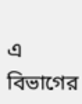এ বিভাগের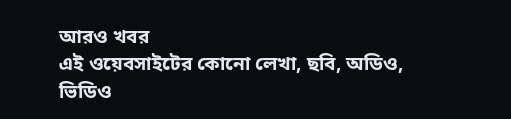আরও খবর
এই ওয়েবসাইটের কোনো লেখা, ছবি, অডিও, ভিডিও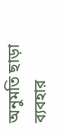অনুমতি ছাড়া ব্যবহার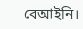বেআইনি।